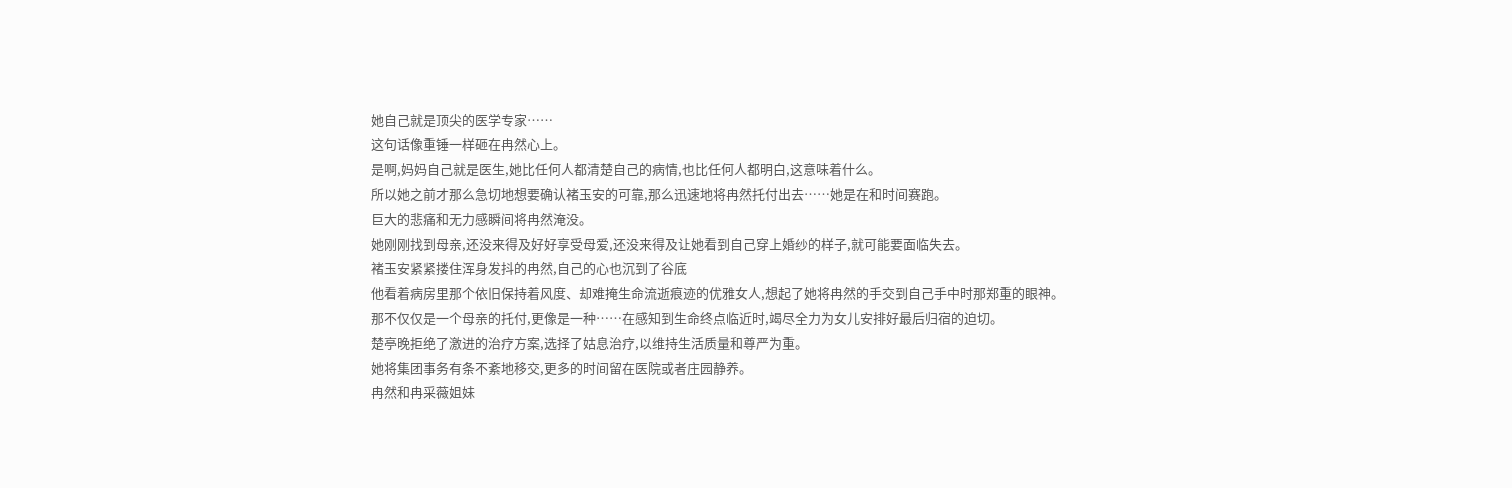她自己就是顶尖的医学专家……
这句话像重锤一样砸在冉然心上。
是啊,妈妈自己就是医生,她比任何人都清楚自己的病情,也比任何人都明白,这意味着什么。
所以她之前才那么急切地想要确认褚玉安的可靠,那么迅速地将冉然托付出去……她是在和时间赛跑。
巨大的悲痛和无力感瞬间将冉然淹没。
她刚刚找到母亲,还没来得及好好享受母爱,还没来得及让她看到自己穿上婚纱的样子,就可能要面临失去。
褚玉安紧紧搂住浑身发抖的冉然,自己的心也沉到了谷底
他看着病房里那个依旧保持着风度、却难掩生命流逝痕迹的优雅女人,想起了她将冉然的手交到自己手中时那郑重的眼神。
那不仅仅是一个母亲的托付,更像是一种……在感知到生命终点临近时,竭尽全力为女儿安排好最后归宿的迫切。
楚亭晚拒绝了激进的治疗方案,选择了姑息治疗,以维持生活质量和尊严为重。
她将集团事务有条不紊地移交,更多的时间留在医院或者庄园静养。
冉然和冉采薇姐妹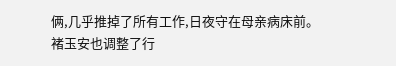俩,几乎推掉了所有工作,日夜守在母亲病床前。
褚玉安也调整了行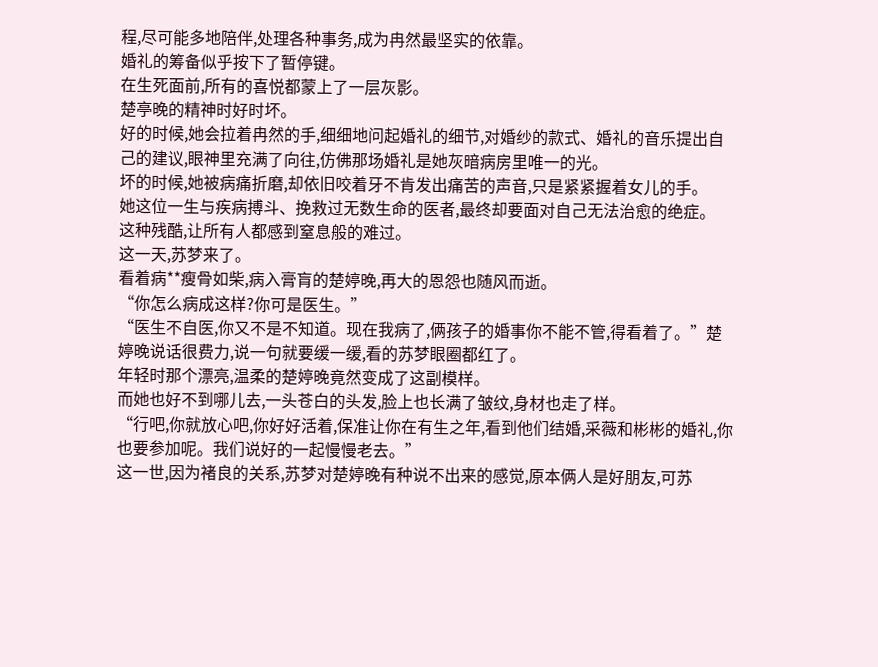程,尽可能多地陪伴,处理各种事务,成为冉然最坚实的依靠。
婚礼的筹备似乎按下了暂停键。
在生死面前,所有的喜悦都蒙上了一层灰影。
楚亭晚的精神时好时坏。
好的时候,她会拉着冉然的手,细细地问起婚礼的细节,对婚纱的款式、婚礼的音乐提出自己的建议,眼神里充满了向往,仿佛那场婚礼是她灰暗病房里唯一的光。
坏的时候,她被病痛折磨,却依旧咬着牙不肯发出痛苦的声音,只是紧紧握着女儿的手。
她这位一生与疾病搏斗、挽救过无数生命的医者,最终却要面对自己无法治愈的绝症。
这种残酷,让所有人都感到窒息般的难过。
这一天,苏梦来了。
看着病**瘦骨如柴,病入膏肓的楚婷晚,再大的恩怨也随风而逝。
“你怎么病成这样?你可是医生。”
“医生不自医,你又不是不知道。现在我病了,俩孩子的婚事你不能不管,得看着了。”楚婷晚说话很费力,说一句就要缓一缓,看的苏梦眼圈都红了。
年轻时那个漂亮,温柔的楚婷晚竟然变成了这副模样。
而她也好不到哪儿去,一头苍白的头发,脸上也长满了皱纹,身材也走了样。
“行吧,你就放心吧,你好好活着,保准让你在有生之年,看到他们结婚,采薇和彬彬的婚礼,你也要参加呢。我们说好的一起慢慢老去。”
这一世,因为褚良的关系,苏梦对楚婷晚有种说不出来的感觉,原本俩人是好朋友,可苏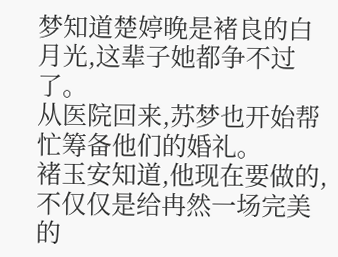梦知道楚婷晚是褚良的白月光,这辈子她都争不过了。
从医院回来,苏梦也开始帮忙筹备他们的婚礼。
褚玉安知道,他现在要做的,不仅仅是给冉然一场完美的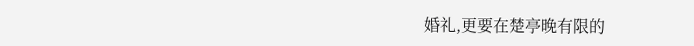婚礼,更要在楚亭晚有限的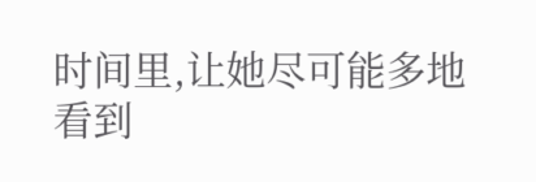时间里,让她尽可能多地看到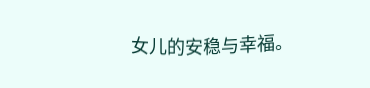女儿的安稳与幸福。